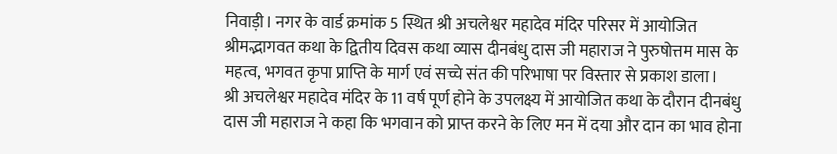निवाड़ी। नगर के वार्ड क्रमांक 5 स्थित श्री अचलेश्वर महादेव मंदिर परिसर में आयोजित श्रीमद्भागवत कथा के द्वितीय दिवस कथा व्यास दीनबंधु दास जी महाराज ने पुरुषोत्तम मास के महत्व, भगवत कृपा प्राप्ति के मार्ग एवं सच्चे संत की परिभाषा पर विस्तार से प्रकाश डाला।
श्री अचलेश्वर महादेव मंदिर के 11 वर्ष पूर्ण होने के उपलक्ष्य में आयोजित कथा के दौरान दीनबंधु दास जी महाराज ने कहा कि भगवान को प्राप्त करने के लिए मन में दया और दान का भाव होना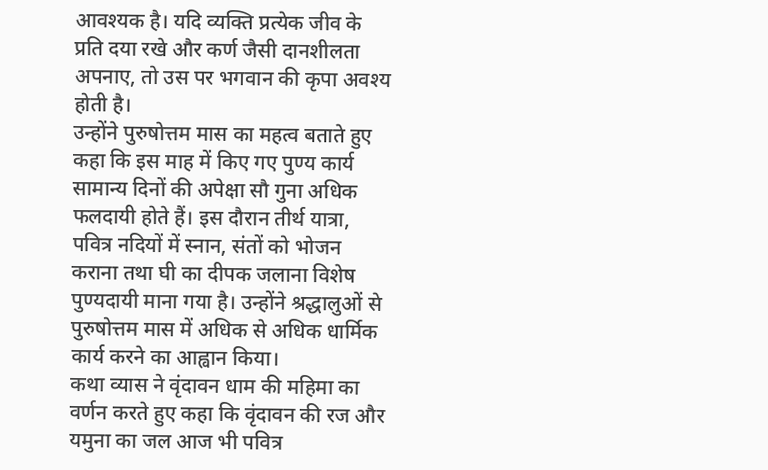आवश्यक है। यदि व्यक्ति प्रत्येक जीव के प्रति दया रखे और कर्ण जैसी दानशीलता अपनाए, तो उस पर भगवान की कृपा अवश्य होती है।
उन्होंने पुरुषोत्तम मास का महत्व बताते हुए कहा कि इस माह में किए गए पुण्य कार्य सामान्य दिनों की अपेक्षा सौ गुना अधिक फलदायी होते हैं। इस दौरान तीर्थ यात्रा, पवित्र नदियों में स्नान, संतों को भोजन कराना तथा घी का दीपक जलाना विशेष पुण्यदायी माना गया है। उन्होंने श्रद्धालुओं से पुरुषोत्तम मास में अधिक से अधिक धार्मिक कार्य करने का आह्वान किया।
कथा व्यास ने वृंदावन धाम की महिमा का वर्णन करते हुए कहा कि वृंदावन की रज और यमुना का जल आज भी पवित्र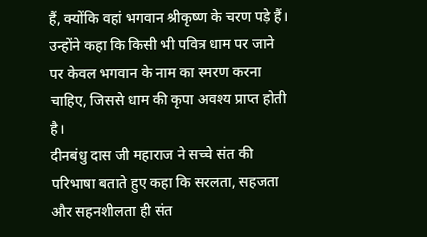हैं, क्योंकि वहां भगवान श्रीकृष्ण के चरण पड़े हैं। उन्होंने कहा कि किसी भी पवित्र धाम पर जाने पर केवल भगवान के नाम का स्मरण करना चाहिए, जिससे धाम की कृपा अवश्य प्राप्त होती है।
दीनबंधु दास जी महाराज ने सच्चे संत की परिभाषा बताते हुए कहा कि सरलता, सहजता और सहनशीलता ही संत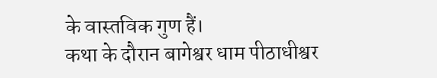के वास्तविक गुण हैं।
कथा के दौरान बागेश्वर धाम पीठाधीश्वर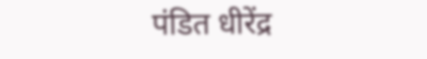पंडित धीरेंद्र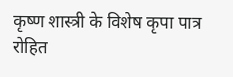कृष्ण शास्त्री के विशेष कृपा पात्र रोहित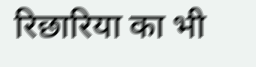रिछारिया का भी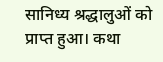सानिध्य श्रद्धालुओं को प्राप्त हुआ। कथा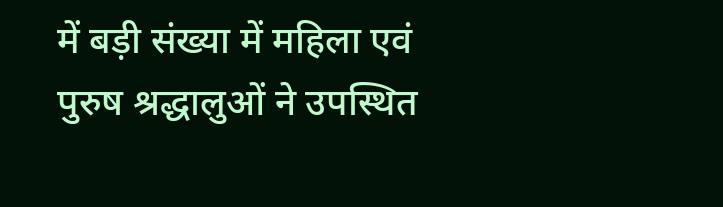में बड़ी संख्या में महिला एवं पुरुष श्रद्धालुओं ने उपस्थित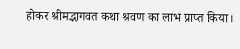होकर श्रीमद्भागवत कथा श्रवण का लाभ प्राप्त किया।